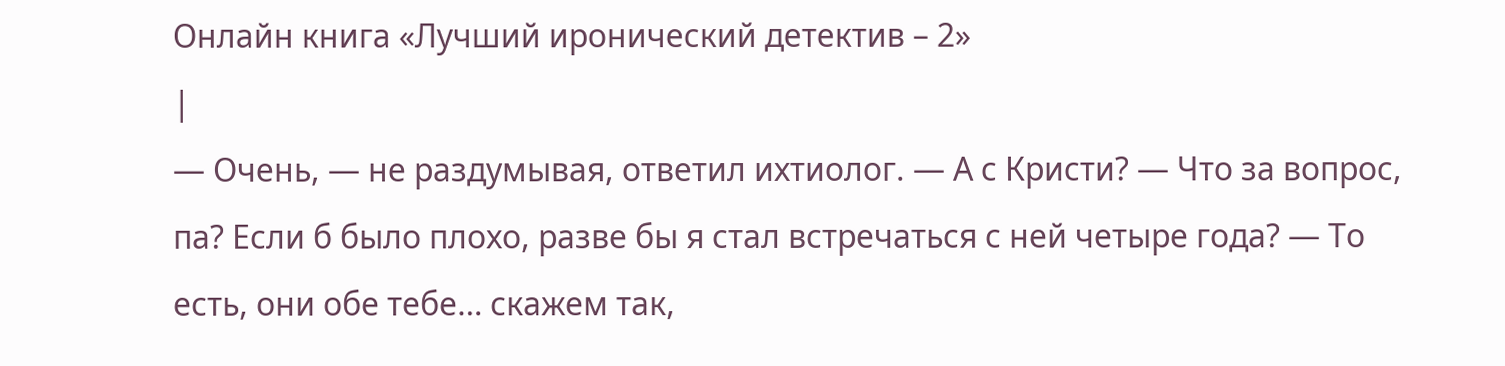Онлайн книга «Лучший иронический детектив – 2»
|
— Очень, — не раздумывая, ответил ихтиолог. — А с Кристи? — Что за вопрос, па? Если б было плохо, разве бы я стал встречаться с ней четыре года? — То есть, они обе тебе… скажем так,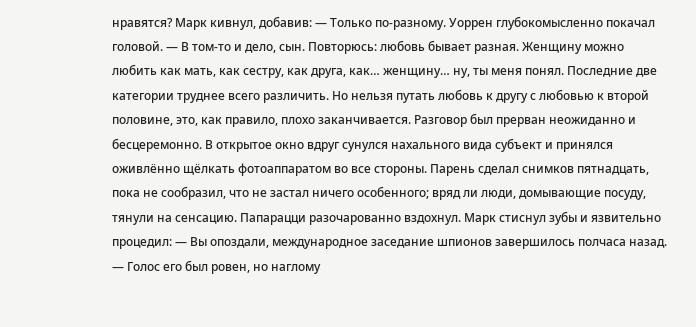нравятся? Марк кивнул, добавив: — Только по-разному. Уоррен глубокомысленно покачал головой. — В том-то и дело, сын. Повторюсь: любовь бывает разная. Женщину можно любить как мать, как сестру, как друга, как… женщину… ну, ты меня понял. Последние две категории труднее всего различить. Но нельзя путать любовь к другу с любовью к второй половине, это, как правило, плохо заканчивается. Разговор был прерван неожиданно и бесцеремонно. В открытое окно вдруг сунулся нахального вида субъект и принялся оживлённо щёлкать фотоаппаратом во все стороны. Парень сделал снимков пятнадцать, пока не сообразил, что не застал ничего особенного; вряд ли люди, домывающие посуду, тянули на сенсацию. Папарацци разочарованно вздохнул. Марк стиснул зубы и язвительно процедил: — Вы опоздали, международное заседание шпионов завершилось полчаса назад. — Голос его был ровен, но наглому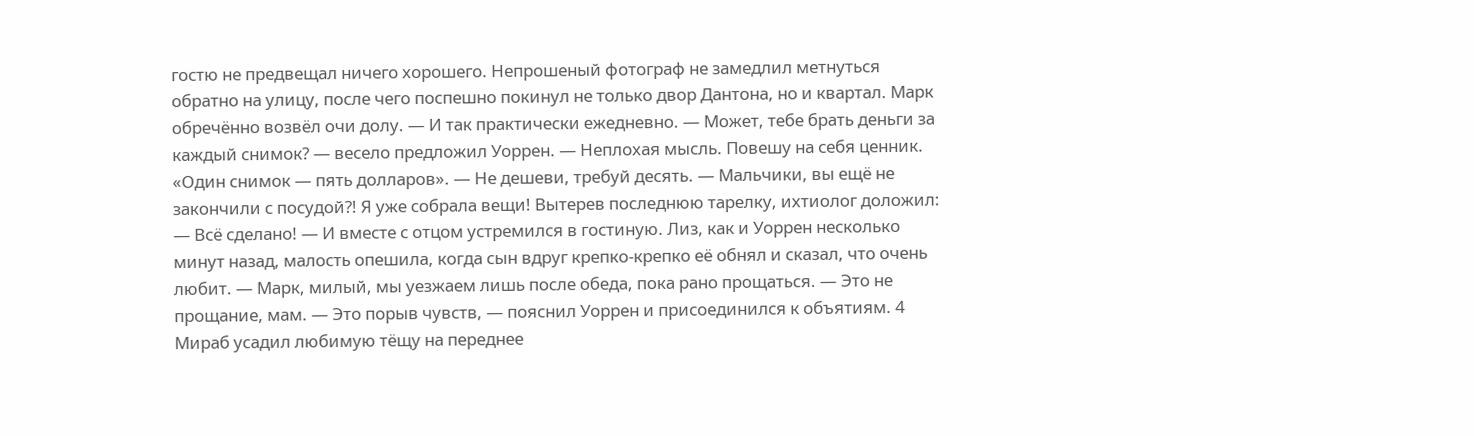гостю не предвещал ничего хорошего. Непрошеный фотограф не замедлил метнуться обратно на улицу, после чего поспешно покинул не только двор Дантона, но и квартал. Марк обречённо возвёл очи долу. — И так практически ежедневно. — Может, тебе брать деньги за каждый снимок? — весело предложил Уоррен. — Неплохая мысль. Повешу на себя ценник. «Один снимок — пять долларов». — Не дешеви, требуй десять. — Мальчики, вы ещё не закончили с посудой?! Я уже собрала вещи! Вытерев последнюю тарелку, ихтиолог доложил: — Всё сделано! — И вместе с отцом устремился в гостиную. Лиз, как и Уоррен несколько минут назад, малость опешила, когда сын вдруг крепко-крепко её обнял и сказал, что очень любит. — Марк, милый, мы уезжаем лишь после обеда, пока рано прощаться. — Это не прощание, мам. — Это порыв чувств, — пояснил Уоррен и присоединился к объятиям. 4 Мираб усадил любимую тёщу на переднее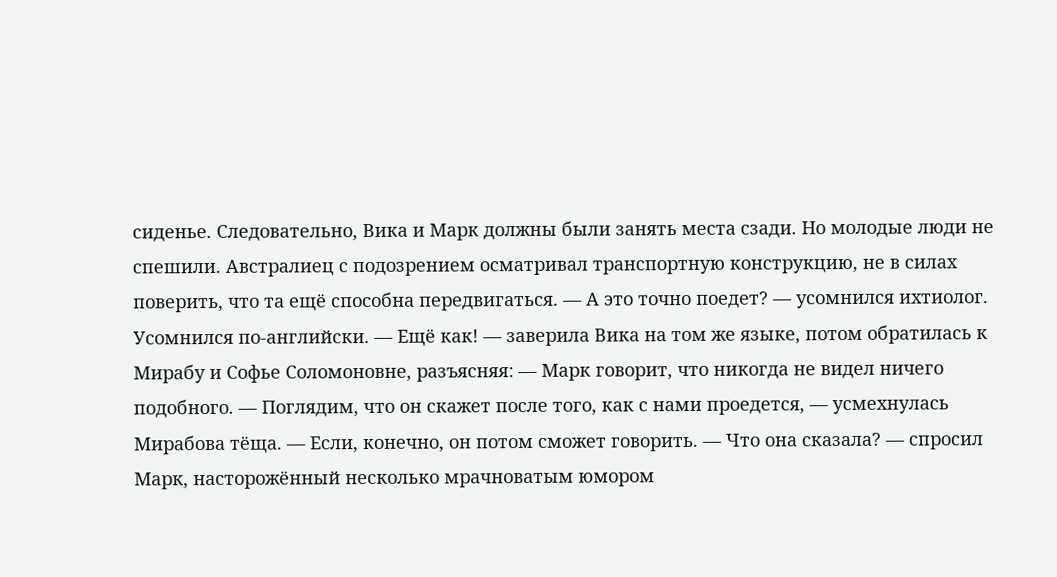сиденье. Следовательно, Вика и Марк должны были занять места сзади. Но молодые люди не спешили. Австралиец с подозрением осматривал транспортную конструкцию, не в силах поверить, что та ещё способна передвигаться. — А это точно поедет? — усомнился ихтиолог. Усомнился по-английски. — Ещё как! — заверила Вика на том же языке, потом обратилась к Мирабу и Софье Соломоновне, разъясняя: — Марк говорит, что никогда не видел ничего подобного. — Поглядим, что он скажет после того, как с нами проедется, — усмехнулась Мирабова тёща. — Если, конечно, он потом сможет говорить. — Что она сказала? — спросил Марк, насторожённый несколько мрачноватым юмором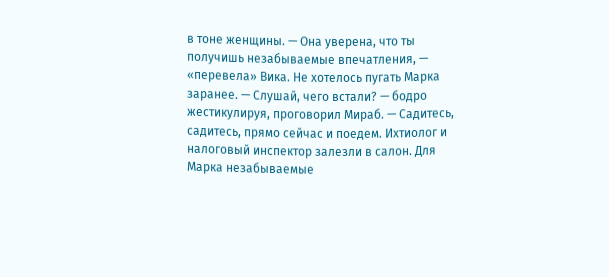в тоне женщины. — Она уверена, что ты получишь незабываемые впечатления, — «перевела» Вика. Не хотелось пугать Марка заранее. — Слушай, чего встали? — бодро жестикулируя, проговорил Мираб. — Садитесь, садитесь, прямо сейчас и поедем. Ихтиолог и налоговый инспектор залезли в салон. Для Марка незабываемые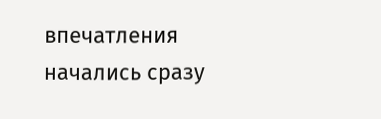впечатления начались сразу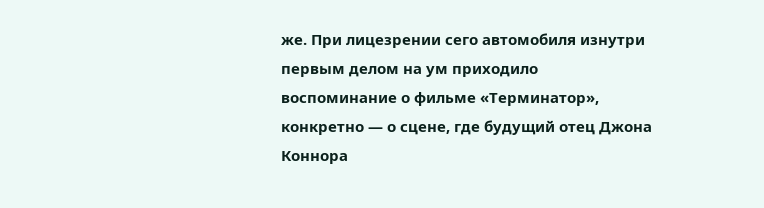же. При лицезрении сего автомобиля изнутри первым делом на ум приходило воспоминание о фильме «Терминатор», конкретно — о сцене, где будущий отец Джона Коннора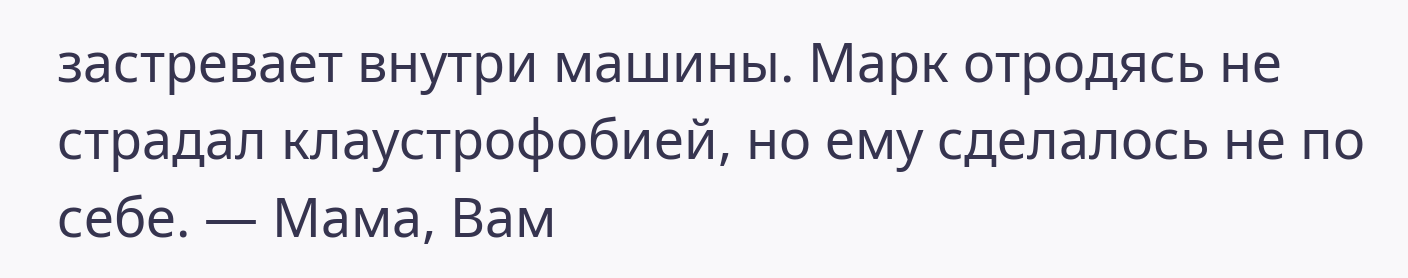застревает внутри машины. Марк отродясь не страдал клаустрофобией, но ему сделалось не по себе. — Мама, Вам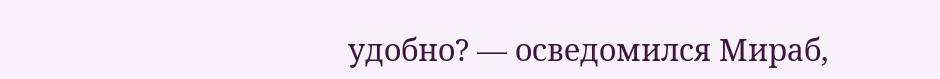удобно? — осведомился Мираб,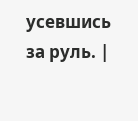усевшись за руль. |